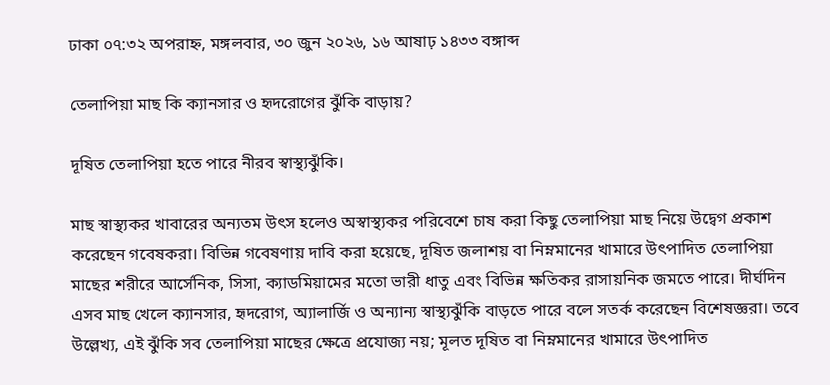ঢাকা ০৭:৩২ অপরাহ্ন, মঙ্গলবার, ৩০ জুন ২০২৬, ১৬ আষাঢ় ১৪৩৩ বঙ্গাব্দ

তেলাপিয়া মাছ কি ক্যানসার ও হৃদরোগের ঝুঁকি বাড়ায়?

দূষিত তেলাপিয়া হতে পারে নীরব স্বাস্থ্যঝুঁকি।

মাছ স্বাস্থ্যকর খাবারের অন্যতম উৎস হলেও অস্বাস্থ্যকর পরিবেশে চাষ করা কিছু তেলাপিয়া মাছ নিয়ে উদ্বেগ প্রকাশ করেছেন গবেষকরা। বিভিন্ন গবেষণায় দাবি করা হয়েছে, দূষিত জলাশয় বা নিম্নমানের খামারে উৎপাদিত তেলাপিয়া মাছের শরীরে আর্সেনিক, সিসা, ক্যাডমিয়ামের মতো ভারী ধাতু এবং বিভিন্ন ক্ষতিকর রাসায়নিক জমতে পারে। দীর্ঘদিন এসব মাছ খেলে ক্যানসার, হৃদরোগ, অ্যালার্জি ও অন্যান্য স্বাস্থ্যঝুঁকি বাড়তে পারে বলে সতর্ক করেছেন বিশেষজ্ঞরা। তবে উল্লেখ্য, এই ঝুঁকি সব তেলাপিয়া মাছের ক্ষেত্রে প্রযোজ্য নয়; মূলত দূষিত বা নিম্নমানের খামারে উৎপাদিত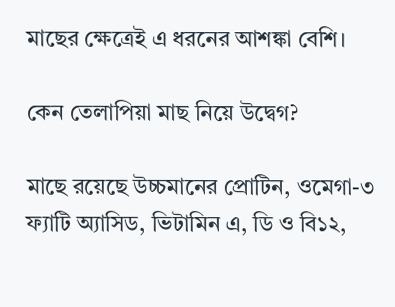মাছের ক্ষেত্রেই এ ধরনের আশঙ্কা বেশি।

কেন তেলাপিয়া মাছ নিয়ে উদ্বেগ?

মাছে রয়েছে উচ্চমানের প্রোটিন, ওমেগা-৩ ফ্যাটি অ্যাসিড, ভিটামিন এ, ডি ও বি১২,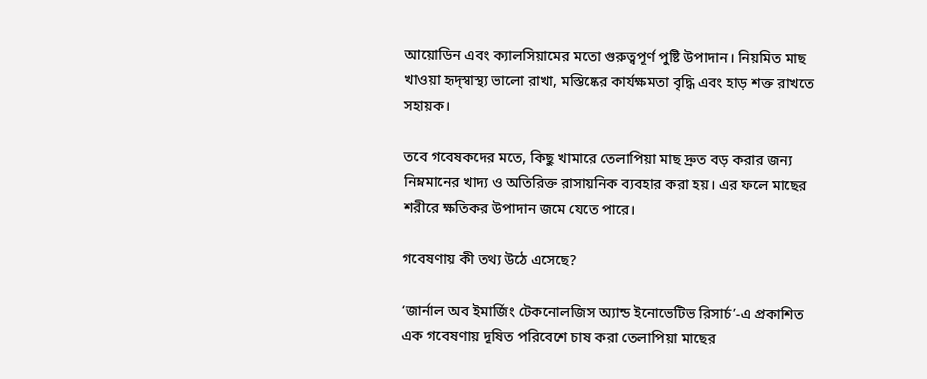আয়োডিন এবং ক্যালসিয়ামের মতো গুরুত্বপূর্ণ পুষ্টি উপাদান। নিয়মিত মাছ খাওয়া হৃদ্‌স্বাস্থ্য ভালো রাখা, মস্তিষ্কের কার্যক্ষমতা বৃদ্ধি এবং হাড় শক্ত রাখতে সহায়ক।

তবে গবেষকদের মতে, কিছু খামারে তেলাপিয়া মাছ দ্রুত বড় করার জন্য নিম্নমানের খাদ্য ও অতিরিক্ত রাসায়নিক ব্যবহার করা হয়। এর ফলে মাছের শরীরে ক্ষতিকর উপাদান জমে যেতে পারে।

গবেষণায় কী তথ্য উঠে এসেছে?

‘জার্নাল অব ইমার্জিং টেকনোলজিস অ্যান্ড ইনোভেটিভ রিসার্চ’-এ প্রকাশিত এক গবেষণায় দূষিত পরিবেশে চাষ করা তেলাপিয়া মাছের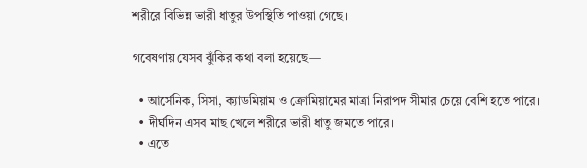শরীরে বিভিন্ন ভারী ধাতুর উপস্থিতি পাওয়া গেছে।

গবেষণায় যেসব ঝুঁকির কথা বলা হয়েছে—

  • আর্সেনিক, সিসা, ক্যাডমিয়াম ও ক্রোমিয়ামের মাত্রা নিরাপদ সীমার চেয়ে বেশি হতে পারে।
  • দীর্ঘদিন এসব মাছ খেলে শরীরে ভারী ধাতু জমতে পারে।
  • এতে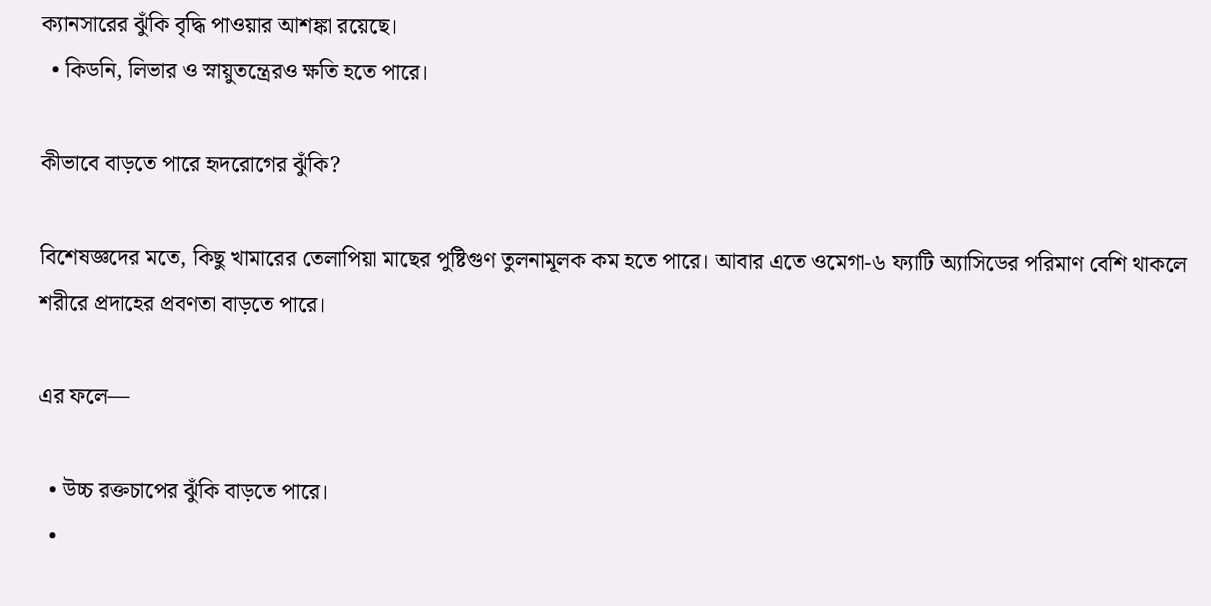ক্যানসারের ঝুঁকি বৃদ্ধি পাওয়ার আশঙ্কা রয়েছে।
  • কিডনি, লিভার ও স্নায়ুতন্ত্রেরও ক্ষতি হতে পারে।

কীভাবে বাড়তে পারে হৃদরোগের ঝুঁকি?

বিশেষজ্ঞদের মতে, কিছু খামারের তেলাপিয়া মাছের পুষ্টিগুণ তুলনামূলক কম হতে পারে। আবার এতে ওমেগা-৬ ফ্যাটি অ্যাসিডের পরিমাণ বেশি থাকলে শরীরে প্রদাহের প্রবণতা বাড়তে পারে।

এর ফলে—

  • উচ্চ রক্তচাপের ঝুঁকি বাড়তে পারে।
  •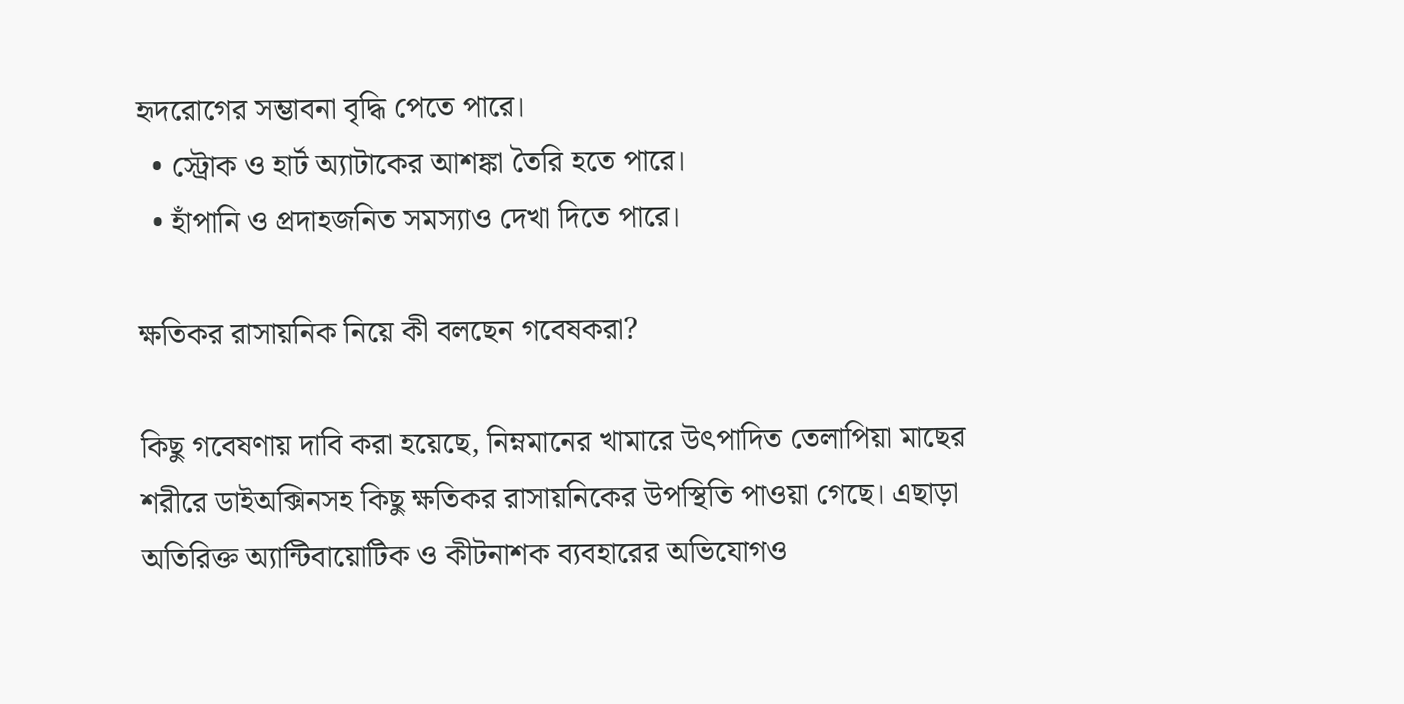হৃদরোগের সম্ভাবনা বৃদ্ধি পেতে পারে।
  • স্ট্রোক ও হার্ট অ্যাটাকের আশঙ্কা তৈরি হতে পারে।
  • হাঁপানি ও প্রদাহজনিত সমস্যাও দেখা দিতে পারে।

ক্ষতিকর রাসায়নিক নিয়ে কী বলছেন গবেষকরা?

কিছু গবেষণায় দাবি করা হয়েছে, নিম্নমানের খামারে উৎপাদিত তেলাপিয়া মাছের শরীরে ডাইঅক্সিনসহ কিছু ক্ষতিকর রাসায়নিকের উপস্থিতি পাওয়া গেছে। এছাড়া অতিরিক্ত অ্যান্টিবায়োটিক ও কীটনাশক ব্যবহারের অভিযোগও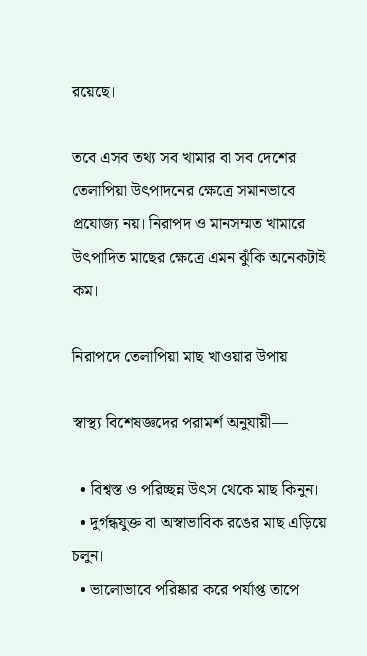রয়েছে।

তবে এসব তথ্য সব খামার বা সব দেশের তেলাপিয়া উৎপাদনের ক্ষেত্রে সমানভাবে প্রযোজ্য নয়। নিরাপদ ও মানসম্মত খামারে উৎপাদিত মাছের ক্ষেত্রে এমন ঝুঁকি অনেকটাই কম।

নিরাপদে তেলাপিয়া মাছ খাওয়ার উপায়

স্বাস্থ্য বিশেষজ্ঞদের পরামর্শ অনুযায়ী—

  • বিশ্বস্ত ও পরিচ্ছন্ন উৎস থেকে মাছ কিনুন।
  • দুর্গন্ধযুক্ত বা অস্বাভাবিক রঙের মাছ এড়িয়ে চলুন।
  • ভালোভাবে পরিষ্কার করে পর্যাপ্ত তাপে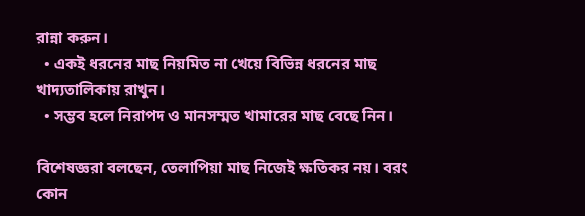রান্না করুন।
  • একই ধরনের মাছ নিয়মিত না খেয়ে বিভিন্ন ধরনের মাছ খাদ্যতালিকায় রাখুন।
  • সম্ভব হলে নিরাপদ ও মানসম্মত খামারের মাছ বেছে নিন।

বিশেষজ্ঞরা বলছেন, তেলাপিয়া মাছ নিজেই ক্ষতিকর নয়। বরং কোন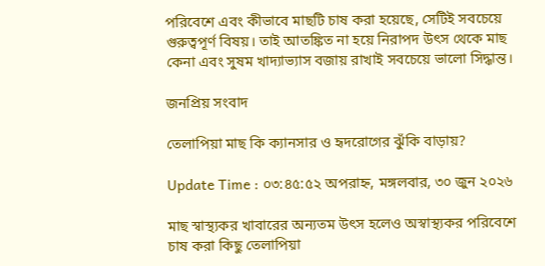পরিবেশে এবং কীভাবে মাছটি চাষ করা হয়েছে, সেটিই সবচেয়ে গুরুত্বপূর্ণ বিষয়। তাই আতঙ্কিত না হয়ে নিরাপদ উৎস থেকে মাছ কেনা এবং সুষম খাদ্যাভ্যাস বজায় রাখাই সবচেয়ে ভালো সিদ্ধান্ত।

জনপ্রিয় সংবাদ

তেলাপিয়া মাছ কি ক্যানসার ও হৃদরোগের ঝুঁকি বাড়ায়?

Update Time : ০৩:৪৫:৫২ অপরাহ্ন, মঙ্গলবার, ৩০ জুন ২০২৬

মাছ স্বাস্থ্যকর খাবারের অন্যতম উৎস হলেও অস্বাস্থ্যকর পরিবেশে চাষ করা কিছু তেলাপিয়া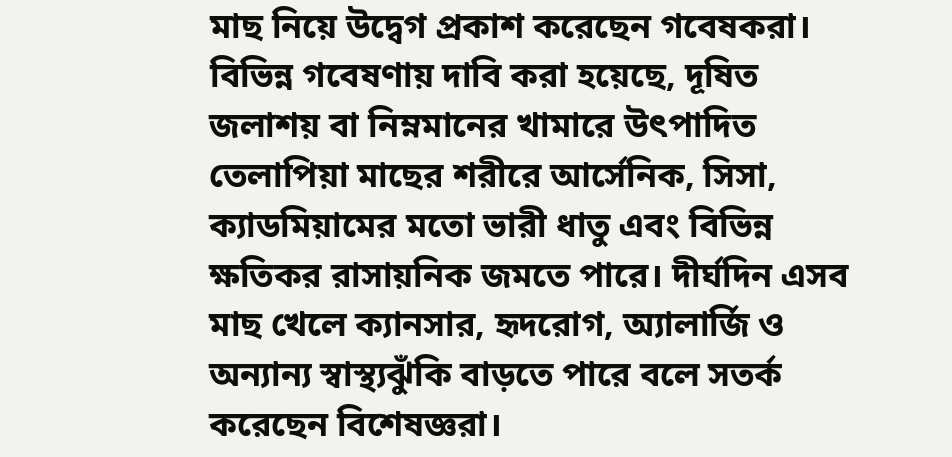মাছ নিয়ে উদ্বেগ প্রকাশ করেছেন গবেষকরা। বিভিন্ন গবেষণায় দাবি করা হয়েছে, দূষিত জলাশয় বা নিম্নমানের খামারে উৎপাদিত তেলাপিয়া মাছের শরীরে আর্সেনিক, সিসা, ক্যাডমিয়ামের মতো ভারী ধাতু এবং বিভিন্ন ক্ষতিকর রাসায়নিক জমতে পারে। দীর্ঘদিন এসব মাছ খেলে ক্যানসার, হৃদরোগ, অ্যালার্জি ও অন্যান্য স্বাস্থ্যঝুঁকি বাড়তে পারে বলে সতর্ক করেছেন বিশেষজ্ঞরা।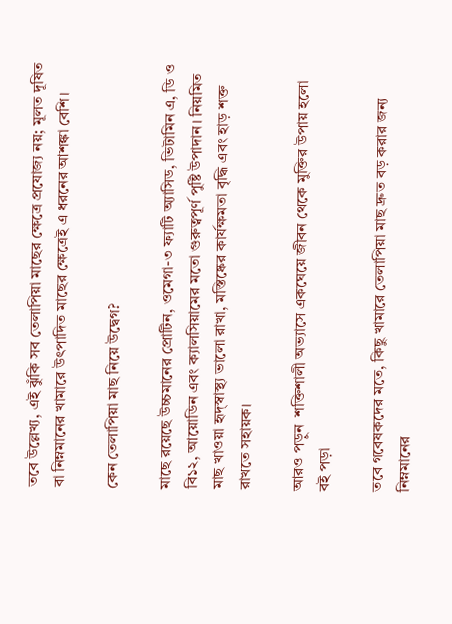তবে উল্লেখ্য, এই ঝুঁকি সব তেলাপিয়া মাছের ক্ষেত্রে প্রযোজ্য নয়; মূলত দূষিত বা নিম্নমানের খামারে উৎপাদিত মাছের ক্ষেত্রেই এ ধরনের আশঙ্কা বেশি।

কেন তেলাপিয়া মাছ নিয়ে উদ্বেগ?

মাছে রয়েছে উচ্চমানের প্রোটিন, ওমেগা-৩ ফ্যাটি অ্যাসিড, ভিটামিন এ, ডি ও বি১২, আয়োডিন এবং ক্যালসিয়ামের মতো গুরুত্বপূর্ণ পুষ্টি উপাদান। নিয়মিত মাছ খাওয়া হৃদ্‌স্বাস্থ্য ভালো রাখা, মস্তিষ্কের কার্যক্ষমতা বৃদ্ধি এবং হাড় শক্ত রাখতে সহায়ক।

আরও পড়ুন  শক্তিশালী অভ্যাসে একঘেয়ে জীবন থেকে মুক্তির উপায় হলো বই পড়া

তবে গবেষকদের মতে, কিছু খামারে তেলাপিয়া মাছ দ্রুত বড় করার জন্য নিম্নমানের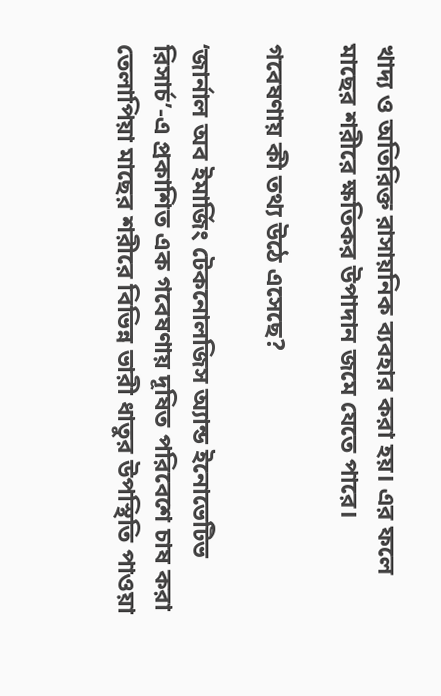খাদ্য ও অতিরিক্ত রাসায়নিক ব্যবহার করা হয়। এর ফলে মাছের শরীরে ক্ষতিকর উপাদান জমে যেতে পারে।

গবেষণায় কী তথ্য উঠে এসেছে?

‘জার্নাল অব ইমার্জিং টেকনোলজিস অ্যান্ড ইনোভেটিভ রিসার্চ’-এ প্রকাশিত এক গবেষণায় দূষিত পরিবেশে চাষ করা তেলাপিয়া মাছের শরীরে বিভিন্ন ভারী ধাতুর উপস্থিতি পাওয়া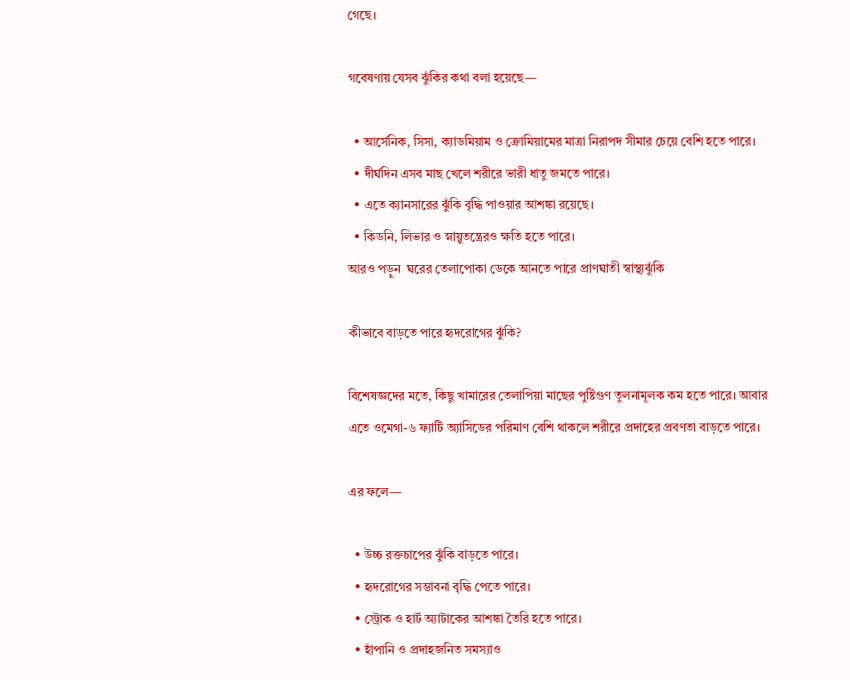গেছে।

গবেষণায় যেসব ঝুঁকির কথা বলা হয়েছে—

  • আর্সেনিক, সিসা, ক্যাডমিয়াম ও ক্রোমিয়ামের মাত্রা নিরাপদ সীমার চেয়ে বেশি হতে পারে।
  • দীর্ঘদিন এসব মাছ খেলে শরীরে ভারী ধাতু জমতে পারে।
  • এতে ক্যানসারের ঝুঁকি বৃদ্ধি পাওয়ার আশঙ্কা রয়েছে।
  • কিডনি, লিভার ও স্নায়ুতন্ত্রেরও ক্ষতি হতে পারে।
আরও পড়ুন  ঘরের তেলাপোকা ডেকে আনতে পারে প্রাণঘাতী স্বাস্থ্যঝুঁকি

কীভাবে বাড়তে পারে হৃদরোগের ঝুঁকি?

বিশেষজ্ঞদের মতে, কিছু খামারের তেলাপিয়া মাছের পুষ্টিগুণ তুলনামূলক কম হতে পারে। আবার এতে ওমেগা-৬ ফ্যাটি অ্যাসিডের পরিমাণ বেশি থাকলে শরীরে প্রদাহের প্রবণতা বাড়তে পারে।

এর ফলে—

  • উচ্চ রক্তচাপের ঝুঁকি বাড়তে পারে।
  • হৃদরোগের সম্ভাবনা বৃদ্ধি পেতে পারে।
  • স্ট্রোক ও হার্ট অ্যাটাকের আশঙ্কা তৈরি হতে পারে।
  • হাঁপানি ও প্রদাহজনিত সমস্যাও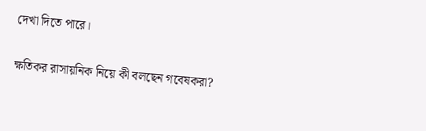দেখা দিতে পারে।

ক্ষতিকর রাসায়নিক নিয়ে কী বলছেন গবেষকরা?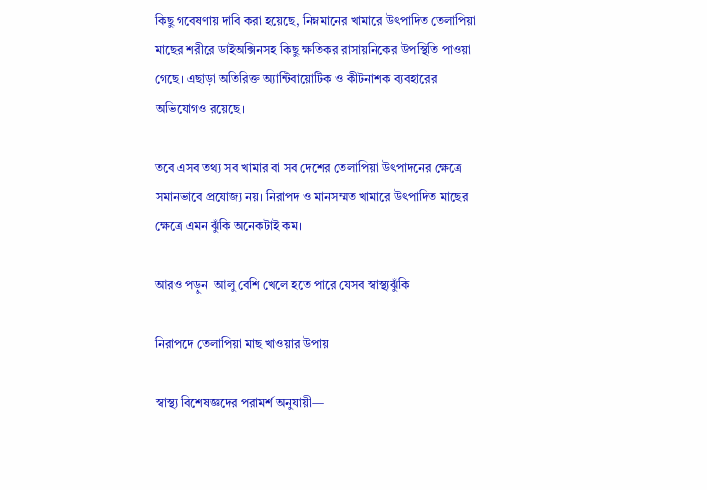কিছু গবেষণায় দাবি করা হয়েছে, নিম্নমানের খামারে উৎপাদিত তেলাপিয়া মাছের শরীরে ডাইঅক্সিনসহ কিছু ক্ষতিকর রাসায়নিকের উপস্থিতি পাওয়া গেছে। এছাড়া অতিরিক্ত অ্যান্টিবায়োটিক ও কীটনাশক ব্যবহারের অভিযোগও রয়েছে।

তবে এসব তথ্য সব খামার বা সব দেশের তেলাপিয়া উৎপাদনের ক্ষেত্রে সমানভাবে প্রযোজ্য নয়। নিরাপদ ও মানসম্মত খামারে উৎপাদিত মাছের ক্ষেত্রে এমন ঝুঁকি অনেকটাই কম।

আরও পড়ুন  আলু বেশি খেলে হতে পারে যেসব স্বাস্থ্যঝুঁকি

নিরাপদে তেলাপিয়া মাছ খাওয়ার উপায়

স্বাস্থ্য বিশেষজ্ঞদের পরামর্শ অনুযায়ী—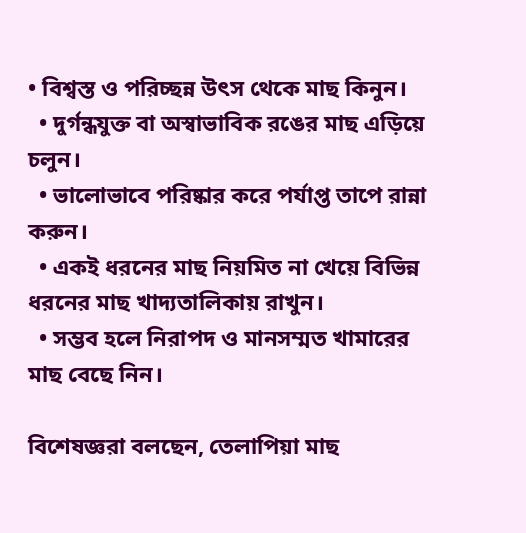• বিশ্বস্ত ও পরিচ্ছন্ন উৎস থেকে মাছ কিনুন।
  • দুর্গন্ধযুক্ত বা অস্বাভাবিক রঙের মাছ এড়িয়ে চলুন।
  • ভালোভাবে পরিষ্কার করে পর্যাপ্ত তাপে রান্না করুন।
  • একই ধরনের মাছ নিয়মিত না খেয়ে বিভিন্ন ধরনের মাছ খাদ্যতালিকায় রাখুন।
  • সম্ভব হলে নিরাপদ ও মানসম্মত খামারের মাছ বেছে নিন।

বিশেষজ্ঞরা বলছেন, তেলাপিয়া মাছ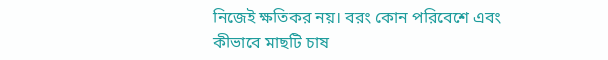নিজেই ক্ষতিকর নয়। বরং কোন পরিবেশে এবং কীভাবে মাছটি চাষ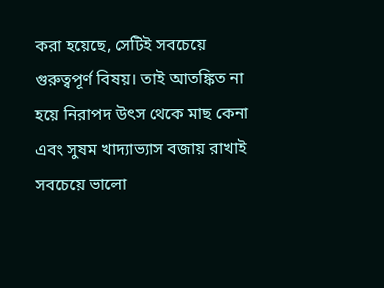করা হয়েছে, সেটিই সবচেয়ে গুরুত্বপূর্ণ বিষয়। তাই আতঙ্কিত না হয়ে নিরাপদ উৎস থেকে মাছ কেনা এবং সুষম খাদ্যাভ্যাস বজায় রাখাই সবচেয়ে ভালো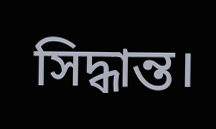সিদ্ধান্ত।